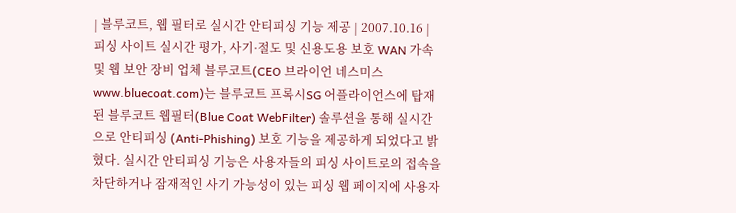| 블루코트, 웹 필터로 실시간 안티피싱 기능 제공 | 2007.10.16 |
피싱 사이트 실시간 평가, 사기·절도 및 신용도용 보호 WAN 가속 및 웹 보안 장비 업체 블루코트(CEO 브라이언 네스미스 www.bluecoat.com)는 블루코트 프록시SG 어플라이언스에 탑재된 블루코트 웹필터(Blue Coat WebFilter) 솔루션을 통해 실시간으로 안티피싱 (Anti-Phishing) 보호 기능을 제공하게 되었다고 밝혔다. 실시간 안티피싱 기능은 사용자들의 피싱 사이트로의 접속을 차단하거나 잠재적인 사기 가능성이 있는 피싱 웹 페이지에 사용자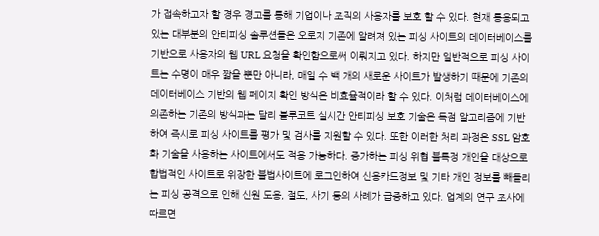가 접속하고자 할 경우 경고를 통해 기업이나 조직의 사용자를 보호 할 수 있다. 현재 통용되고 있는 대부분의 안티피싱 솔루션들은 오로지 기존에 알려져 있는 피싱 사이트의 데이터베이스를 기반으로 사용자의 웹 URL 요청을 확인함으로써 이뤄지고 있다. 하지만 일반적으로 피싱 사이트는 수명이 매우 짧을 뿐만 아니라, 매일 수 백 개의 새로운 사이트가 발생하기 때문에 기존의 데이터베이스 기반의 웹 페이지 확인 방식은 비효율적이라 할 수 있다. 이처럼 데이터베이스에 의존하는 기존의 방식과는 달리 블루코트 실시간 안티피싱 보호 기술은 독점 알고리즘에 기반하여 즉시로 피싱 사이트를 평가 및 검사를 지원할 수 있다. 또한 이러한 처리 과정은 SSL 암호화 기술을 사용하는 사이트에서도 적용 가능하다. 증가하는 피싱 위협 불특정 개인을 대상으로 합법적인 사이트로 위장한 불법사이트에 로그인하여 신용카드정보 및 기타 개인 정보를 빼돌리는 피싱 공격으로 인해 신원 도용, 절도, 사기 등의 사례가 급증하고 있다. 업계의 연구 조사에 따르면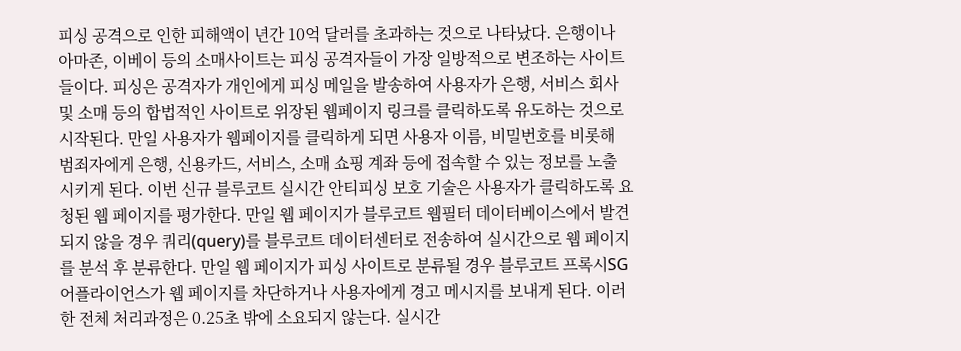피싱 공격으로 인한 피해액이 년간 10억 달러를 초과하는 것으로 나타났다. 은행이나 아마존, 이베이 등의 소매사이트는 피싱 공격자들이 가장 일방적으로 변조하는 사이트들이다. 피싱은 공격자가 개인에게 피싱 메일을 발송하여 사용자가 은행, 서비스 회사 및 소매 등의 합법적인 사이트로 위장된 웹페이지 링크를 클릭하도록 유도하는 것으로 시작된다. 만일 사용자가 웹페이지를 클릭하게 되면 사용자 이름, 비밀번호를 비롯해 범죄자에게 은행, 신용카드, 서비스, 소매 쇼핑 계좌 등에 접속할 수 있는 정보를 노출 시키게 된다. 이번 신규 블루코트 실시간 안티피싱 보호 기술은 사용자가 클릭하도록 요청된 웹 페이지를 평가한다. 만일 웹 페이지가 블루코트 웹필터 데이터베이스에서 발견되지 않을 경우 쿼리(query)를 블루코트 데이터센터로 전송하여 실시간으로 웹 페이지를 분석 후 분류한다. 만일 웹 페이지가 피싱 사이트로 분류될 경우 블루코트 프록시SG 어플라이언스가 웹 페이지를 차단하거나 사용자에게 경고 메시지를 보내게 된다. 이러한 전체 처리과정은 0.25초 밖에 소요되지 않는다. 실시간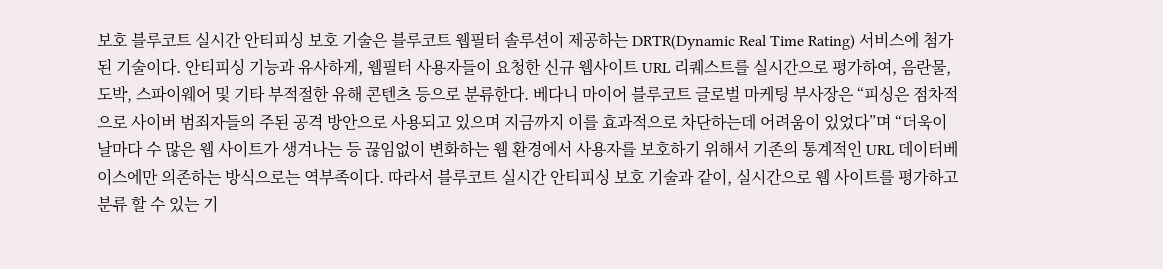보호 블루코트 실시간 안티피싱 보호 기술은 블루코트 웹필터 솔루션이 제공하는 DRTR(Dynamic Real Time Rating) 서비스에 첨가된 기술이다. 안티피싱 기능과 유사하게, 웹필터 사용자들이 요청한 신규 웹사이트 URL 리퀘스트를 실시간으로 평가하여, 음란물, 도박, 스파이웨어 및 기타 부적절한 유해 콘텐츠 등으로 분류한다. 베다니 마이어 블루코트 글로벌 마케팅 부사장은 “피싱은 점차적으로 사이버 범죄자들의 주된 공격 방안으로 사용되고 있으며 지금까지 이를 효과적으로 차단하는데 어려움이 있었다”며 “더욱이 날마다 수 많은 웹 사이트가 생겨나는 등 끊임없이 변화하는 웹 환경에서 사용자를 보호하기 위해서 기존의 통계적인 URL 데이터베이스에만 의존하는 방식으로는 역부족이다. 따라서 블루코트 실시간 안티피싱 보호 기술과 같이, 실시간으로 웹 사이트를 평가하고 분류 할 수 있는 기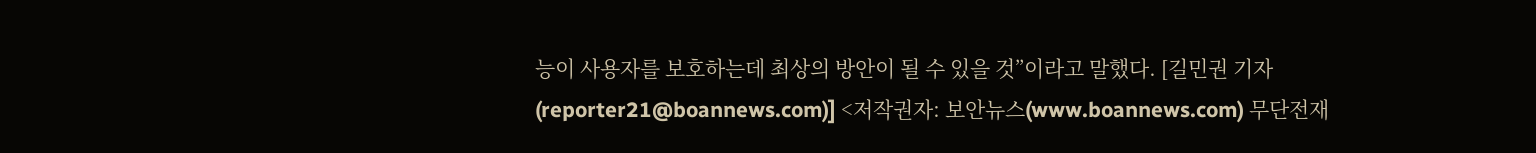능이 사용자를 보호하는데 최상의 방안이 될 수 있을 것”이라고 말했다. [길민권 기자(reporter21@boannews.com)] <저작권자: 보안뉴스(www.boannews.com) 무단전재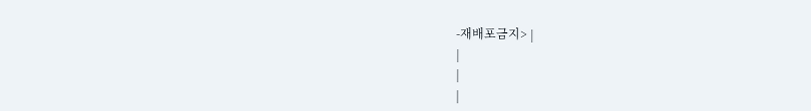-재배포금지> |
|
|
|